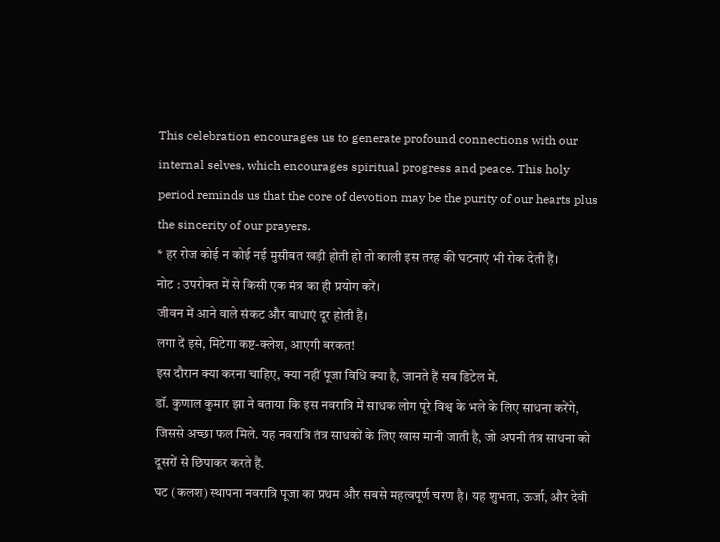This celebration encourages us to generate profound connections with our internal selves, which encourages spiritual progress and peace. This holy period reminds us that the core of devotion may be the purity of our hearts plus the sincerity of our prayers.
* हर रोज कोई न कोई नई मुसीबत खड़ी होती हो तो काली इस तरह की घटनाएं भी रोक देती हैं।
नोट : उपरोक्त में से किसी एक मंत्र का ही प्रयोग करें।
जीवन में आने वाले संकट और बाधाएं दूर होती हैं।
लगा दें इसे, मिटेगा कष्ट-क्लेश, आएगी बरकत!
इस दौरान क्या करना चाहिए, क्या नहीं पूजा विधि क्या है, जानते हैं सब डिटेल में.
डॉ. कुणाल कुमार झा ने बताया कि इस नवरात्रि में साधक लोग पूरे विश्व के भले के लिए साधना करेंगे, जिससे अच्छा फल मिले. यह नवरात्रि तंत्र साधकों के लिए खास मानी जाती है, जो अपनी तंत्र साधना को दूसरों से छिपाकर करते हैं.
घट (कलश) स्थापना नवरात्रि पूजा का प्रथम और सबसे महत्वपूर्ण चरण है। यह शुभता, ऊर्जा, और देवी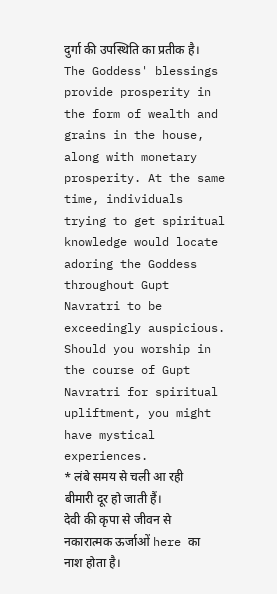दुर्गा की उपस्थिति का प्रतीक है।
The Goddess' blessings provide prosperity in the form of wealth and grains in the house, along with monetary prosperity. At the same time, individuals trying to get spiritual knowledge would locate adoring the Goddess throughout Gupt Navratri to be exceedingly auspicious. Should you worship in the course of Gupt Navratri for spiritual upliftment, you might have mystical experiences.
* लंबे समय से चली आ रही बीमारी दूर हो जाती हैं।
देवी की कृपा से जीवन से नकारात्मक ऊर्जाओं here का नाश होता है।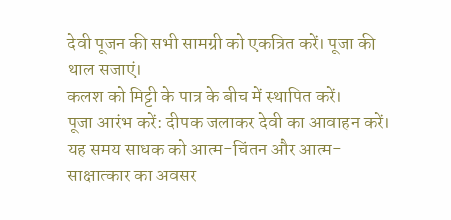देवी पूजन की सभी सामग्री को एकत्रित करें। पूजा की थाल सजाएं।
कलश को मिट्टी के पात्र के बीच में स्थापित करें।
पूजा आरंभ करें: दीपक जलाकर देवी का आवाहन करें।
यह समय साधक को आत्म-चिंतन और आत्म-साक्षात्कार का अवसर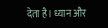देता है। ध्यान और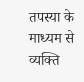तपस्या के माध्यम से व्यक्ति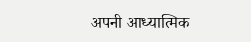अपनी आध्यात्मिक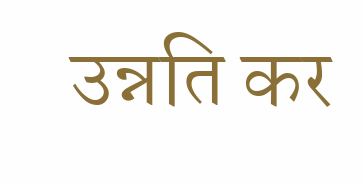उन्नति कर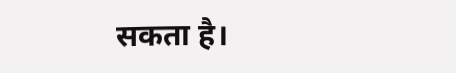सकता है।